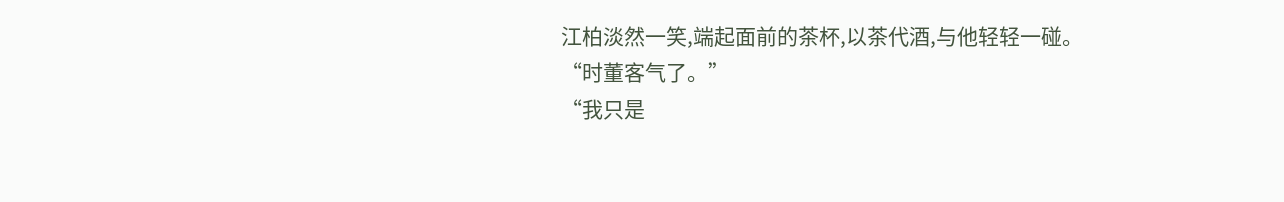江柏淡然一笑,端起面前的茶杯,以茶代酒,与他轻轻一碰。
“时董客气了。”
“我只是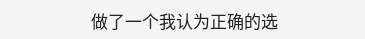做了一个我认为正确的选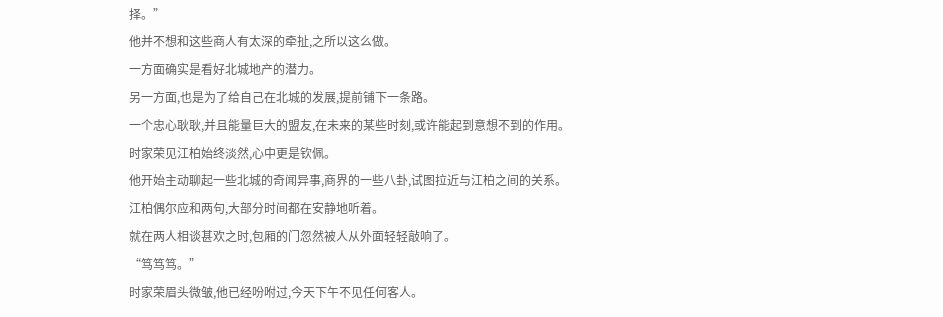择。”
他并不想和这些商人有太深的牵扯,之所以这么做。
一方面确实是看好北城地产的潜力。
另一方面,也是为了给自己在北城的发展,提前铺下一条路。
一个忠心耿耿,并且能量巨大的盟友,在未来的某些时刻,或许能起到意想不到的作用。
时家荣见江柏始终淡然,心中更是钦佩。
他开始主动聊起一些北城的奇闻异事,商界的一些八卦,试图拉近与江柏之间的关系。
江柏偶尔应和两句,大部分时间都在安静地听着。
就在两人相谈甚欢之时,包厢的门忽然被人从外面轻轻敲响了。
“笃笃笃。”
时家荣眉头微皱,他已经吩咐过,今天下午不见任何客人。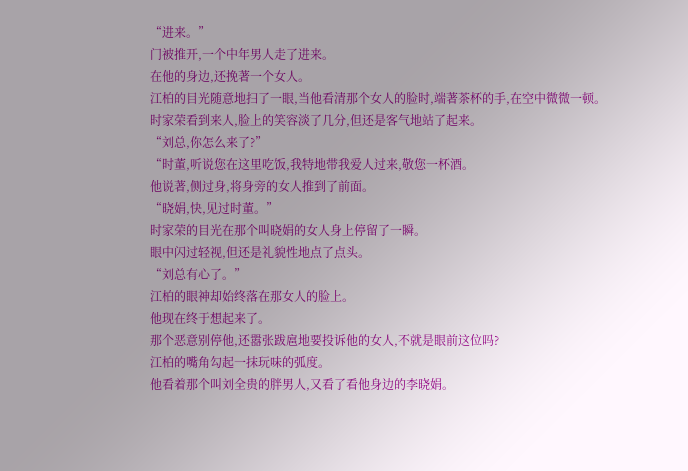“进来。”
门被推开,一个中年男人走了进来。
在他的身边,还挽著一个女人。
江柏的目光随意地扫了一眼,当他看清那个女人的脸时,端著茶杯的手,在空中微微一顿。
时家荣看到来人,脸上的笑容淡了几分,但还是客气地站了起来。
“刘总,你怎么来了?”
“时董,听说您在这里吃饭,我特地带我爱人过来,敬您一杯酒。
他说著,侧过身,将身旁的女人推到了前面。
“晓娟,快,见过时董。”
时家荣的目光在那个叫晓娟的女人身上停留了一瞬。
眼中闪过轻视,但还是礼貌性地点了点头。
“刘总有心了。”
江柏的眼神却始终落在那女人的脸上。
他现在终于想起来了。
那个恶意别停他,还嚣张跋扈地要投诉他的女人,不就是眼前这位吗?
江柏的嘴角勾起一抹玩味的弧度。
他看着那个叫刘全贵的胖男人,又看了看他身边的李晓娟。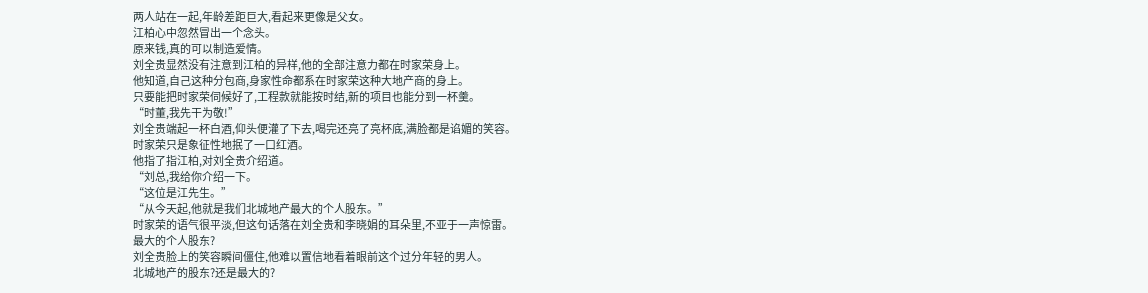两人站在一起,年龄差距巨大,看起来更像是父女。
江柏心中忽然冒出一个念头。
原来钱,真的可以制造爱情。
刘全贵显然没有注意到江柏的异样,他的全部注意力都在时家荣身上。
他知道,自己这种分包商,身家性命都系在时家荣这种大地产商的身上。
只要能把时家荣伺候好了,工程款就能按时结,新的项目也能分到一杯羹。
“时董,我先干为敬!”
刘全贵端起一杯白酒,仰头便灌了下去,喝完还亮了亮杯底,满脸都是谄媚的笑容。
时家荣只是象征性地抿了一口红酒。
他指了指江柏,对刘全贵介绍道。
“刘总,我给你介绍一下。
“这位是江先生。”
“从今天起,他就是我们北城地产最大的个人股东。”
时家荣的语气很平淡,但这句话落在刘全贵和李晓娟的耳朵里,不亚于一声惊雷。
最大的个人股东?
刘全贵脸上的笑容瞬间僵住,他难以置信地看着眼前这个过分年轻的男人。
北城地产的股东?还是最大的?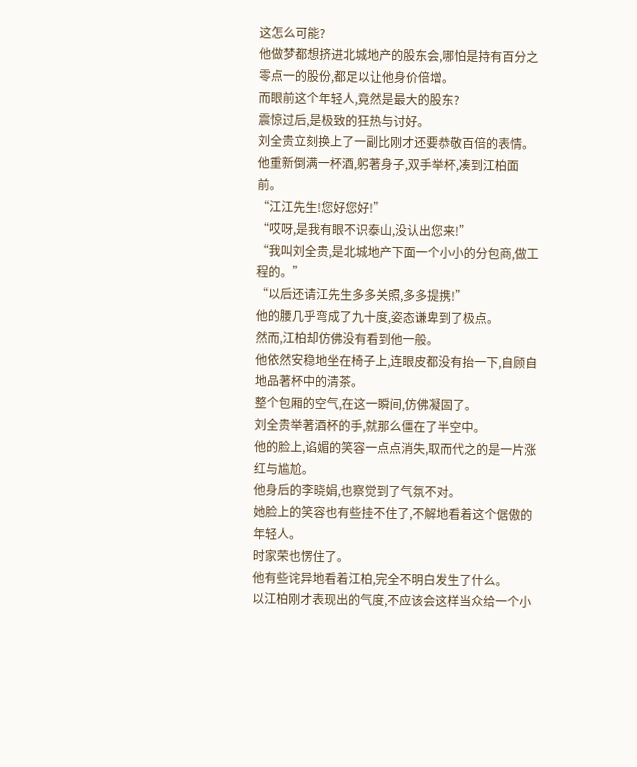这怎么可能?
他做梦都想挤进北城地产的股东会,哪怕是持有百分之零点一的股份,都足以让他身价倍增。
而眼前这个年轻人,竟然是最大的股东?
震惊过后,是极致的狂热与讨好。
刘全贵立刻换上了一副比刚才还要恭敬百倍的表情。
他重新倒满一杯酒,躬著身子,双手举杯,凑到江柏面前。
“江江先生!您好您好!”
“哎呀,是我有眼不识泰山,没认出您来!”
“我叫刘全贵,是北城地产下面一个小小的分包商,做工程的。”
“以后还请江先生多多关照,多多提携!”
他的腰几乎弯成了九十度,姿态谦卑到了极点。
然而,江柏却仿佛没有看到他一般。
他依然安稳地坐在椅子上,连眼皮都没有抬一下,自顾自地品著杯中的清茶。
整个包厢的空气,在这一瞬间,仿佛凝固了。
刘全贵举著酒杯的手,就那么僵在了半空中。
他的脸上,谄媚的笑容一点点消失,取而代之的是一片涨红与尴尬。
他身后的李晓娟,也察觉到了气氛不对。
她脸上的笑容也有些挂不住了,不解地看着这个倨傲的年轻人。
时家荣也愣住了。
他有些诧异地看着江柏,完全不明白发生了什么。
以江柏刚才表现出的气度,不应该会这样当众给一个小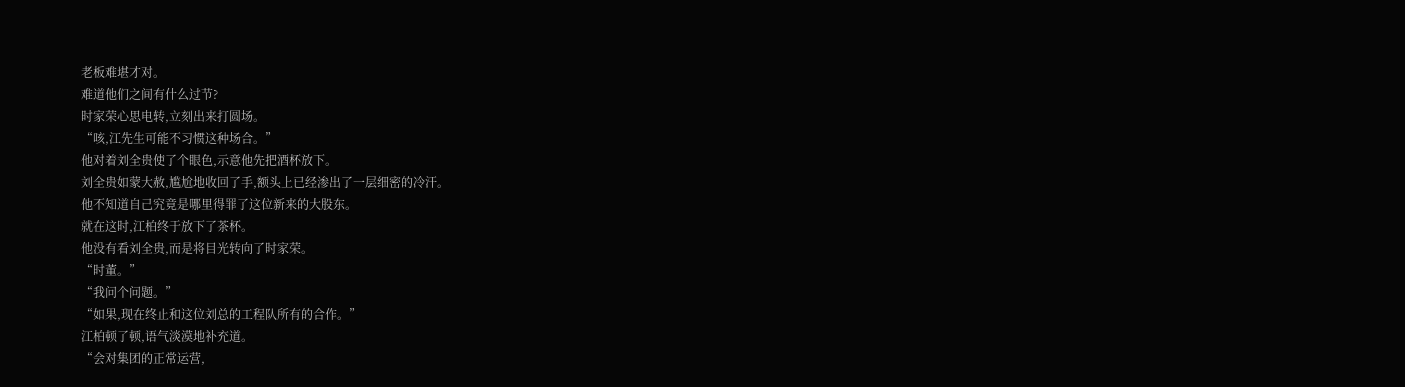老板难堪才对。
难道他们之间有什么过节?
时家荣心思电转,立刻出来打圆场。
“咳,江先生可能不习惯这种场合。”
他对着刘全贵使了个眼色,示意他先把酒杯放下。
刘全贵如蒙大赦,尴尬地收回了手,额头上已经渗出了一层细密的冷汗。
他不知道自己究竟是哪里得罪了这位新来的大股东。
就在这时,江柏终于放下了茶杯。
他没有看刘全贵,而是将目光转向了时家荣。
“时董。”
“我问个问题。”
“如果,现在终止和这位刘总的工程队所有的合作。”
江柏顿了顿,语气淡漠地补充道。
“会对集团的正常运营,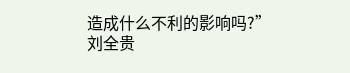造成什么不利的影响吗?”
刘全贵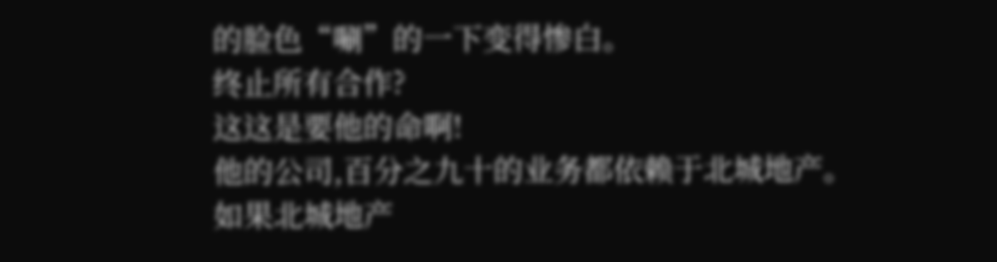的脸色“唰”的一下变得惨白。
终止所有合作?
这这是要他的命啊!
他的公司,百分之九十的业务都依赖于北城地产。
如果北城地产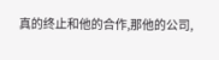真的终止和他的合作,那他的公司,